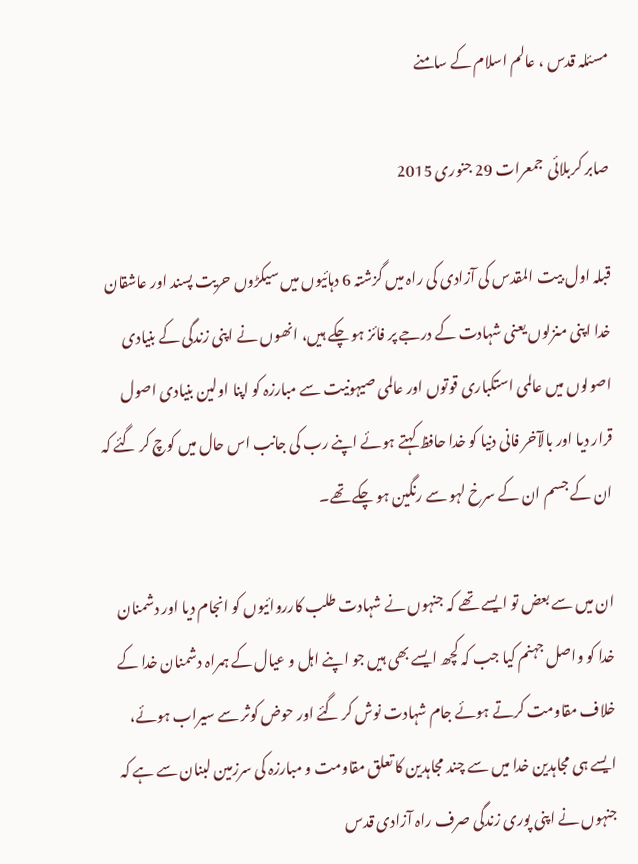مسئلہ قدس ، عالم اسلام کے سامنے

صابر کربلائی  جمعرات 29 جنوری 2015

قبلہ اول بیت المقدس کی آزادی کی راہ میں گزشتہ 6 دہائیوں میں سیکڑوں حریت پسند اور عاشقان خدا اپنی منزلوں یعنی شہادت کے درجے پر فائز ہو چکے ہیں، انھوں نے اپنی زندگی کے بنیادی اصولوں میں عالمی استکباری قوتوں اور عالمی صیہونیت سے مبارزہ کو اپنا اولین بنیادی اصول قرار دیا اور بالآخر فانی دنیا کو خدا حافظ کہتے ہوئے اپنے رب کی جانب اس حال میں کوچ کر گئے کہ ان کے جسم ان کے سرخ لہو سے رنگین ہو چکے تھے۔

ان میں سے بعض تو ایسے تھے کہ جنہوں نے شہادت طلب کارروائیوں کو انجام دیا اور دشمنان خدا کو واصل جہنم کیا جب کہ کچھ ایسے بھی ہیں جو اپنے اہل و عیال کے ہمراہ دشمنان خدا کے خلاف مقاومت کرتے ہوئے جام شہادت نوش کر گئے اور حوض کوثر سے سیراب ہوئے، ایسے ہی مجاہدین خدا میں سے چند مجاہدین کا تعلق مقاومت و مبارزہ کی سرزمین لبنان سے ہے کہ جنہوں نے اپنی پوری زندگی صرف راہ آزادی قدس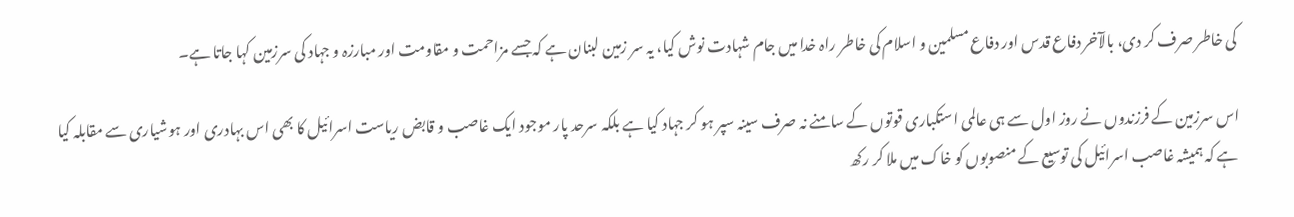کی خاطر صرف کر دی، بالآخر دفاع قدس اور دفاع مسلمین و اسلام کی خاطر راہ خدا میں جام شہادت نوش کیا، یہ سر زمین لبنان ہے کہ جسے مزاحمت و مقاومت اور مبارزہ و جہاد کی سرزمین کہا جاتا ہے۔

اس سرزمین کے فرزندوں نے روز اول سے ہی عالمی استکباری قوتوں کے سامنے نہ صرف سینہ سپر ہو کر جہاد کیا ہے بلکہ سرحد پار موجود ایک غاصب و قابض ریاست اسرائیل کا بھی اس بہادری اور ہوشیاری سے مقابلہ کیا ہے کہ ہمیشہ غاصب اسرائیل کی توسیع کے منصوبوں کو خاک میں ملا کر رکھ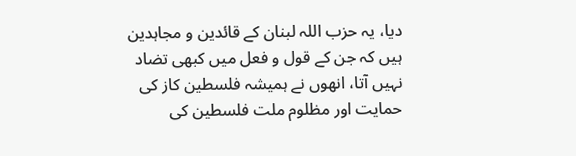دیا، یہ حزب اللہ لبنان کے قائدین و مجاہدین ہیں کہ جن کے قول و فعل میں کبھی تضاد نہیں آتا، انھوں نے ہمیشہ فلسطین کاز کی حمایت اور مظلوم ملت فلسطین کی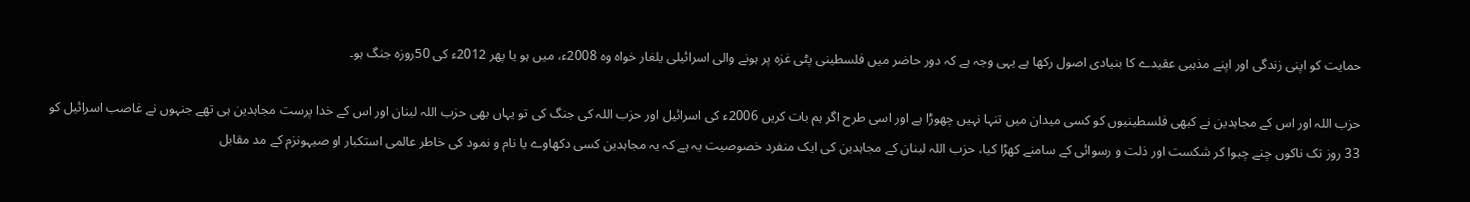حمایت کو اپنی زندگی اور اپنے مذہبی عقیدے کا بنیادی اصول رکھا ہے یہی وجہ ہے کہ دور حاضر میں فلسطینی پٹی غزہ پر ہونے والی اسرائیلی یلغار خواہ وہ 2008ء، میں ہو یا پھر 2012ء کی 50روزہ جنگ ہو۔

حزب اللہ اور اس کے مجاہدین نے کبھی فلسطینیوں کو کسی میدان میں تنہا نہیں چھوڑا ہے اور اسی طرح اگر ہم بات کریں 2006ء کی اسرائیل اور حزب اللہ کی جنگ کی تو یہاں بھی حزب اللہ لبنان اور اس کے خدا پرست مجاہدین ہی تھے جنہوں نے غاصب اسرائیل کو 33 روز تک ناکوں چنے چبوا کر شکست اور ذلت و رسوائی کے سامنے کھڑا کیا، حزب اللہ لبنان کے مجاہدین کی ایک منفرد خصوصیت یہ ہے کہ یہ مجاہدین کسی دکھاوے یا نام و نمود کی خاطر عالمی استکبار او صیہونزم کے مد مقابل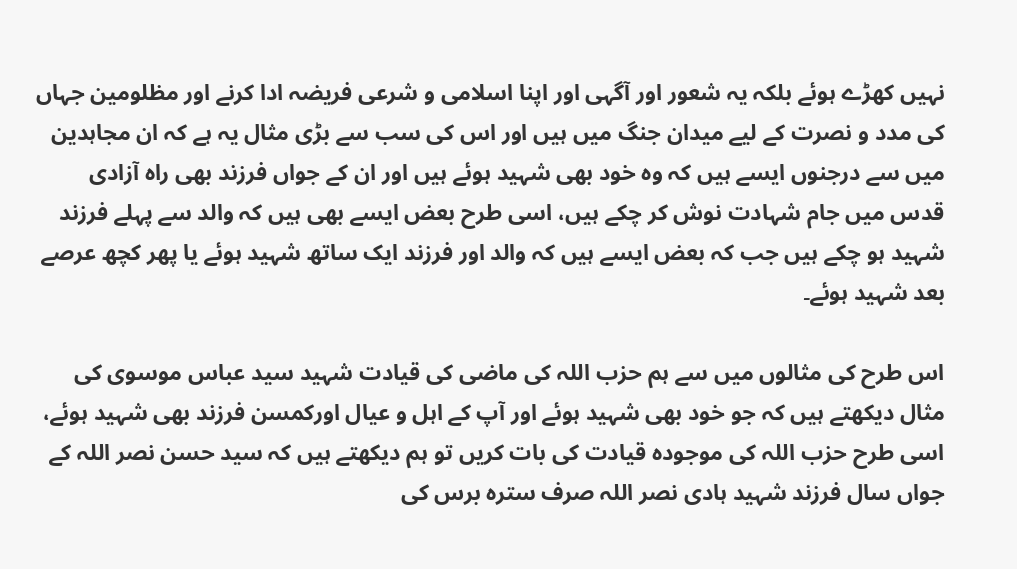نہیں کھڑے ہوئے بلکہ یہ شعور اور آگہی اور اپنا اسلامی و شرعی فریضہ ادا کرنے اور مظلومین جہاں کی مدد و نصرت کے لیے میدان جنگ میں ہیں اور اس کی سب سے بڑی مثال یہ ہے کہ ان مجاہدین میں سے درجنوں ایسے ہیں کہ وہ خود بھی شہید ہوئے ہیں اور ان کے جواں فرزند بھی راہ آزادی قدس میں جام شہادت نوش کر چکے ہیں، اسی طرح بعض ایسے بھی ہیں کہ والد سے پہلے فرزند شہید ہو چکے ہیں جب کہ بعض ایسے ہیں کہ والد اور فرزند ایک ساتھ شہید ہوئے یا پھر کچھ عرصے بعد شہید ہوئے۔

اس طرح کی مثالوں میں سے ہم حزب اللہ کی ماضی کی قیادت شہید سید عباس موسوی کی مثال دیکھتے ہیں کہ جو خود بھی شہید ہوئے اور آپ کے اہل و عیال اورکمسن فرزند بھی شہید ہوئے، اسی طرح حزب اللہ کی موجودہ قیادت کی بات کریں تو ہم دیکھتے ہیں کہ سید حسن نصر اللہ کے جواں سال فرزند شہید ہادی نصر اللہ صرف سترہ برس کی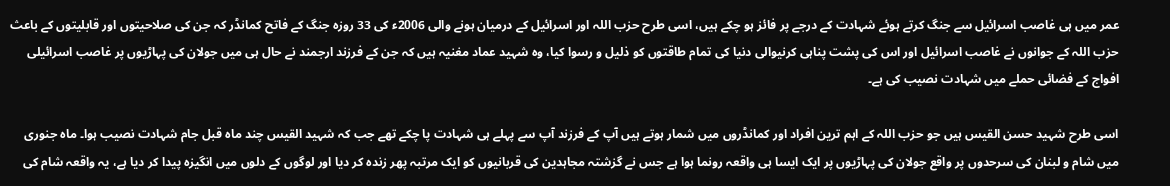عمر میں ہی غاصب اسرائیل سے جنگ کرتے ہوئے شہادت کے درجے پر فائز ہو چکے ہیں، اسی طرح حزب اللہ اور اسرائیل کے درمیان ہونے والی 2006ء کی 33 روزہ جنگ کے فاتح کمانڈر کہ جن کی صلاحیتوں اور قابلیتوں کے باعث حزب اللہ کے جوانوں نے غاصب اسرائیل اور اس کی پشت پناہی کرنیوالی دنیا کی تمام طاقتوں کو ذلیل و رسوا کیا، وہ شہید عماد مغنیہ ہیں کہ جن کے فرزند ارجمند نے حال ہی میں جولان کی پہاڑیوں پر غاصب اسرائیلی افواج کے فضائی حملے میں شہادت نصیب کی ہے۔

اسی طرح شہید حسن القیس ہیں جو حزب اللہ کے اہم ترین افراد اور کمانڈروں میں شمار ہوتے ہیں آپ کے فرزند آپ سے پہلے ہی شہادت پا چکے تھے جب کہ شہید القیس چند ماہ قبل جام شہادت نصیب ہوا۔ ماہ جنوری میں شام و لبنان کی سرحدوں پر واقع جولان کی پہاڑیوں پر ایک ایسا ہی واقعہ رونما ہوا ہے جس نے گزشتہ مجاہدین کی قربانیوں کو ایک مرتبہ پھر زندہ کر دیا اور لوگوں کے دلوں میں انگیزہ پیدا کر دیا ہے، یہ واقعہ شام کی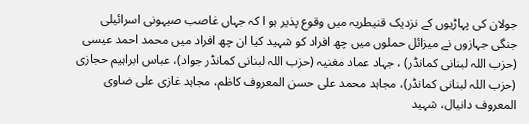جولان کی پہاڑیوں کے نزدیک قنیطریہ میں وقوع پذیر ہو ا کہ جہاں غاصب صیہونی اسرائیلی جنگی جہازوں نے میزائل حملوں میں چھ افراد کو شہید کیا ان چھ افراد میں محمد احمد عیسی (حزب اللہ لبنانی کمانڈر) ، جہاد عماد مغنیہ (حزب اللہ لبنانی کمانڈر جواد)، عباس ابراہیم حجازی (حزب اللہ لبنانی کمانڈر)، مجاہد محمد علی حسن المعروف کاظم، مجاہد غازی علی ضاوی المعروف دانیال، شہید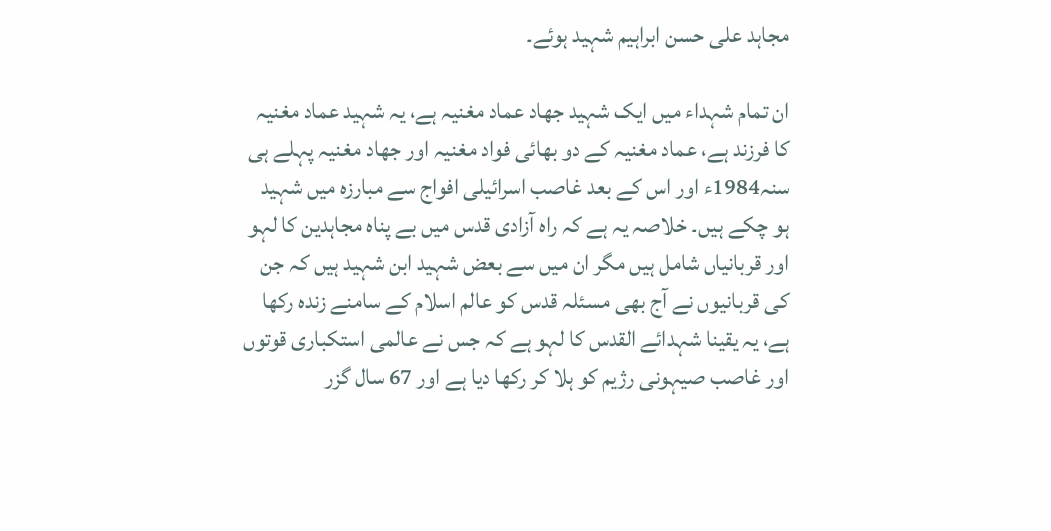مجاہد علی حسن ابراہیم شہید ہوئے۔

ان تمام شہداء میں ایک شہید جھاد عماد مغنیہ ہے، یہ شہید عماد مغنیہ کا فرزند ہے، عماد مغنیہ کے دو بھائی فواد مغنیہ اور جھاد مغنیہ پہلے ہی سنہ1984ء اور اس کے بعد غاصب اسرائیلی افواج سے مبارزہ میں شہید ہو چکے ہیں۔ خلاصہ یہ ہے کہ راہ آزادی قدس میں بے پناہ مجاہدین کا لہو اور قربانیاں شامل ہیں مگر ان میں سے بعض شہید ابن شہید ہیں کہ جن کی قربانیوں نے آج بھی مسئلہ قدس کو عالم اسلام کے سامنے زندہ رکھا ہے، یہ یقینا شہدائے القدس کا لہو ہے کہ جس نے عالمی استکباری قوتوں اور غاصب صیہونی رژیم کو ہلا کر رکھا دیا ہے اور 67 سال گزر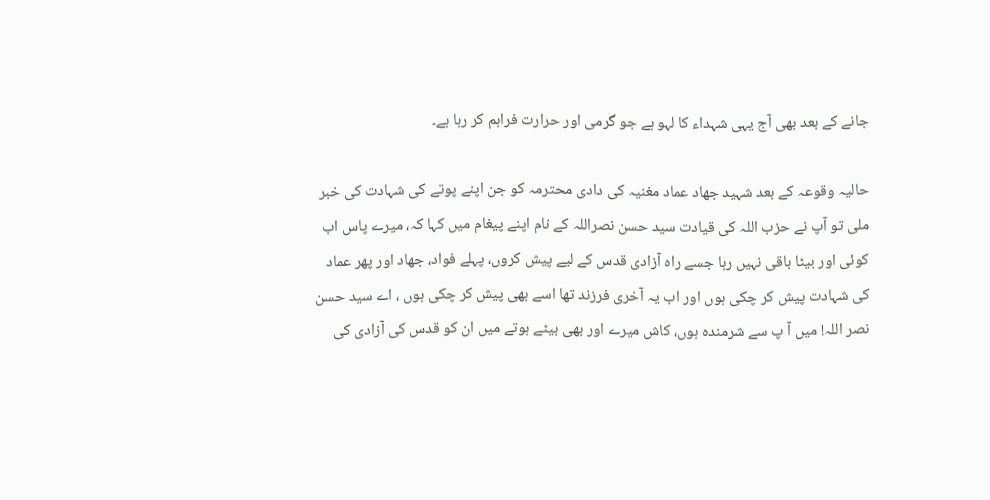جانے کے بعد بھی آج یہی شہداء کا لہو ہے جو گرمی اور حرارت فراہم کر رہا ہے۔

حالیہ وقوعہ کے بعد شہید جھاد عماد مغنیہ کی دادی محترمہ کو جن اپنے پوتے کی شہادت کی خبر ملی تو آپ نے حزب اللہ کی قیادت سید حسن نصراللہ کے نام اپنے پیغام میں کہا کہ، میرے پاس اب کوئی اور بیٹا باقی نہیں رہا جسے راہ آزادی قدس کے لیے پیش کروں، پہلے فواد، جھاد اور پھر عماد کی شہادت پیش کر چکی ہوں اور اب یہ آخری فرزند تھا اسے بھی پیش کر چکی ہوں ، اے سید حسن نصر اللہ! میں آ پ سے شرمندہ ہوں، کاش میرے اور بھی بیٹے ہوتے میں ان کو قدس کی آزادی کی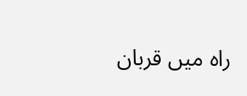راہ میں قربان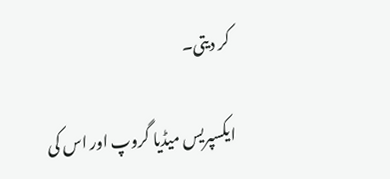کر دیتی۔

ایکسپریس میڈیا گروپ اور اس کی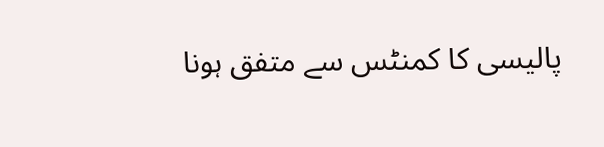پالیسی کا کمنٹس سے متفق ہونا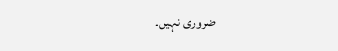ضروری نہیں۔